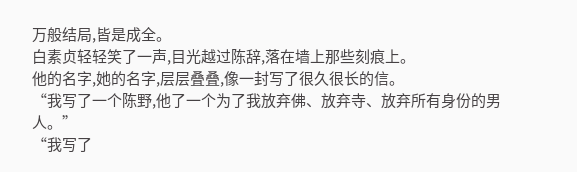万般结局,皆是成全。
白素贞轻轻笑了一声,目光越过陈辞,落在墙上那些刻痕上。
他的名字,她的名字,层层叠叠,像一封写了很久很长的信。
“我写了一个陈野,他了一个为了我放弃佛、放弃寺、放弃所有身份的男人。”
“我写了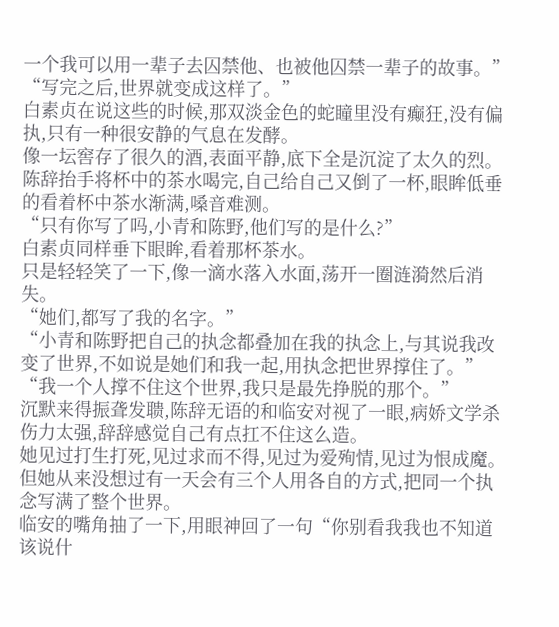一个我可以用一辈子去囚禁他、也被他囚禁一辈子的故事。”
“写完之后,世界就变成这样了。”
白素贞在说这些的时候,那双淡金色的蛇瞳里没有癫狂,没有偏执,只有一种很安静的气息在发酵。
像一坛窖存了很久的酒,表面平静,底下全是沉淀了太久的烈。
陈辞抬手将杯中的茶水喝完,自己给自己又倒了一杯,眼眸低垂的看着杯中茶水渐满,嗓音难测。
“只有你写了吗,小青和陈野,他们写的是什么?”
白素贞同样垂下眼眸,看着那杯茶水。
只是轻轻笑了一下,像一滴水落入水面,荡开一圈涟漪然后消失。
“她们,都写了我的名字。”
“小青和陈野把自己的执念都叠加在我的执念上,与其说我改变了世界,不如说是她们和我一起,用执念把世界撑住了。”
“我一个人撑不住这个世界,我只是最先挣脱的那个。”
沉默来得振聋发聩,陈辞无语的和临安对视了一眼,病娇文学杀伤力太强,辞辞感觉自己有点扛不住这么造。
她见过打生打死,见过求而不得,见过为爱殉情,见过为恨成魔。
但她从来没想过有一天会有三个人用各自的方式,把同一个执念写满了整个世界。
临安的嘴角抽了一下,用眼神回了一句“你别看我我也不知道该说什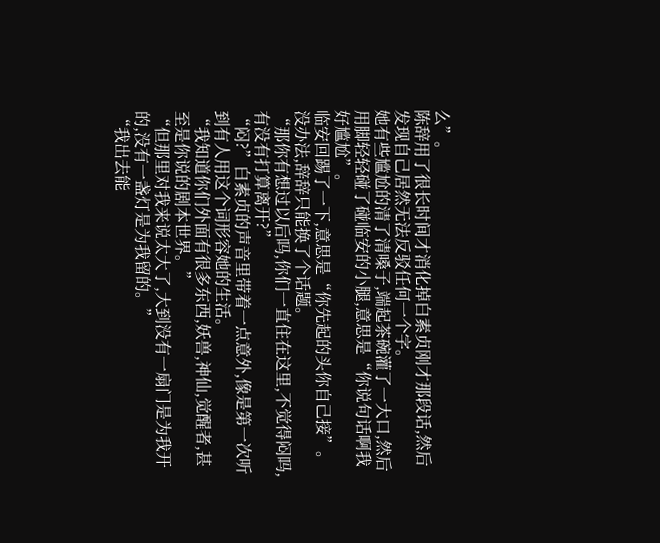么”。
陈辞用了很长时间才消化掉白素贞刚才那段话,然后发现自己居然无法反驳任何一个字。
她有些尴尬的清了清嗓子,端起茶碗灌了一大口,然后用脚轻轻碰了碰临安的小腿,意思是“你说句话啊我好尴尬”。
临安回踢了一下,意思是“你先起的头你自己接”。
没办法,辞辞只能换了个话题。
“那你有想过以后吗,你们一直住在这里,不觉得闷吗,有没有打算离开?”
“闷?”白素贞的声音里带着一点意外,像是第一次听到有人用这个词形容她的生活。
“我知道你们外面有很多东西,妖兽,神仙,觉醒者,甚至是你说的剧本世界。”
“但那里对我来说太大了,大到没有一扇门是为我开的,没有一盏灯是为我留的。”
“我出去能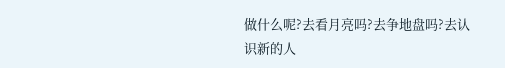做什么呢?去看月亮吗?去争地盘吗?去认识新的人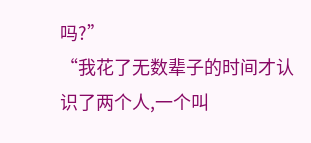吗?”
“我花了无数辈子的时间才认识了两个人,一个叫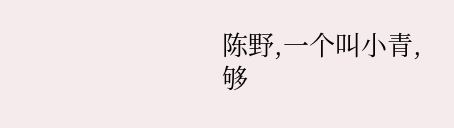陈野,一个叫小青,够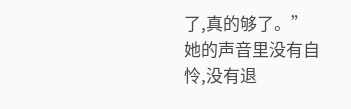了,真的够了。”
她的声音里没有自怜,没有退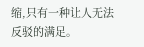缩,只有一种让人无法反驳的满足。